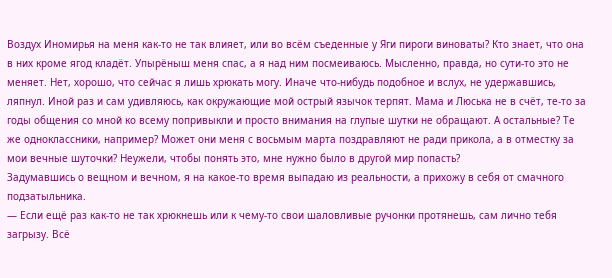Воздух Иномирья на меня как-то не так влияет, или во всём съеденные у Яги пироги виноваты? Кто знает, что она в них кроме ягод кладёт. Упырёныш меня спас, а я над ним посмеиваюсь. Мысленно, правда, но сути-то это не меняет. Нет, хорошо, что сейчас я лишь хрюкать могу. Иначе что-нибудь подобное и вслух, не удержавшись, ляпнул. Иной раз и сам удивляюсь, как окружающие мой острый язычок терпят. Мама и Люська не в счёт, те-то за годы общения со мной ко всему попривыкли и просто внимания на глупые шутки не обращают. А остальные? Те же одноклассники, например? Может они меня с восьмым марта поздравляют не ради прикола, а в отместку за мои вечные шуточки? Неужели, чтобы понять это, мне нужно было в другой мир попасть?
Задумавшись о вещном и вечном, я на какое-то время выпадаю из реальности, а прихожу в себя от смачного подзатыльника.
— Если ещё раз как-то не так хрюкнешь или к чему-то свои шаловливые ручонки протянешь, сам лично тебя загрызу. Всё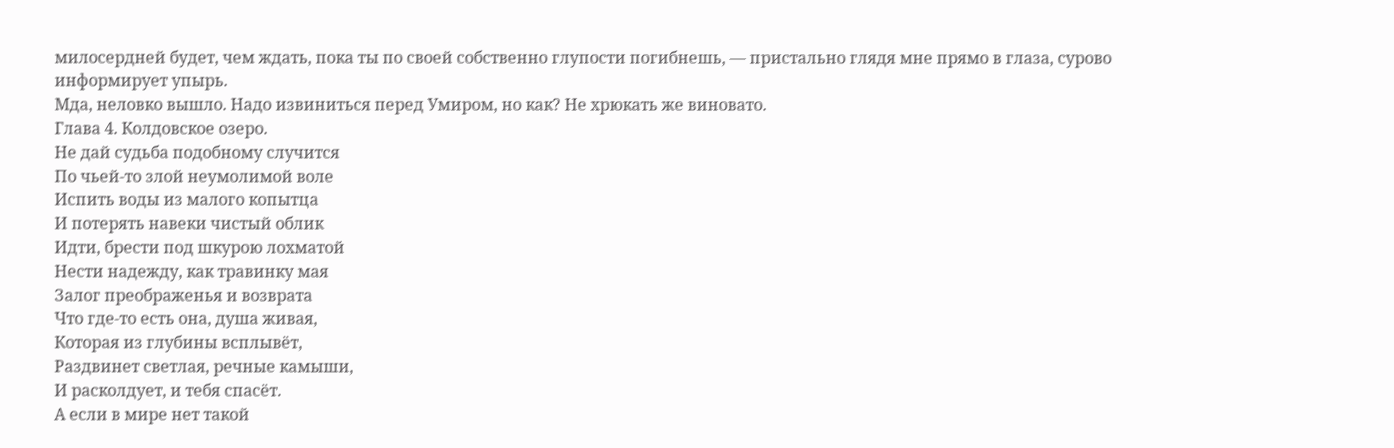милосердней будет, чем ждать, пока ты по своей собственно глупости погибнешь, — пристально глядя мне прямо в глаза, сурово информирует упырь.
Мда, неловко вышло. Надо извиниться перед Умиром, но как? Не хрюкать же виновато.
Глава 4. Колдовское озеро.
Не дай судьба подобному случится
По чьей-то злой неумолимой воле
Испить воды из малого копытца
И потерять навеки чистый облик
Идти, брести под шкурою лохматой
Нести надежду, как травинку мая
Залог преображенья и возврата
Что где-то есть она, душа живая,
Которая из глубины всплывёт,
Раздвинет светлая, речные камыши,
И расколдует, и тебя спасёт.
А если в мире нет такой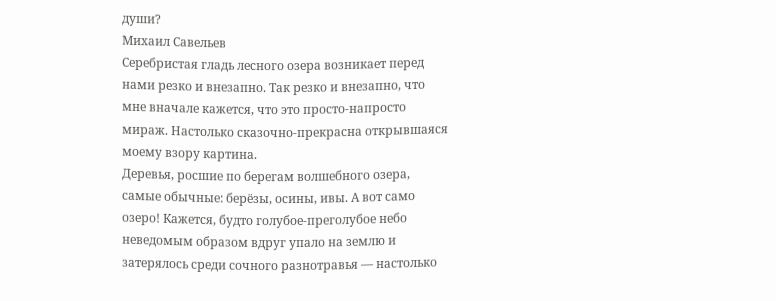души?
Михаил Савельев
Серебристая гладь лесного озера возникает перед нами резко и внезапно. Так резко и внезапно, что мне вначале кажется, что это просто-напросто мираж. Настолько сказочно-прекрасна открывшаяся моему взору картина.
Деревья, росшие по берегам волшебного озера, самые обычные: берёзы, осины, ивы. А вот само озеро! Кажется, будто голубое-преголубое небо неведомым образом вдруг упало на землю и затерялось среди сочного разнотравья — настолько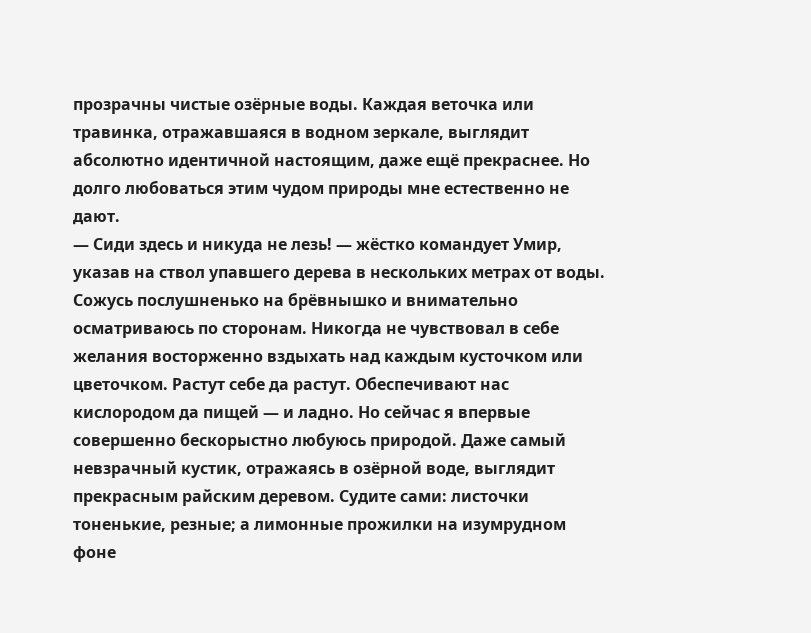прозрачны чистые озёрные воды. Каждая веточка или травинка, отражавшаяся в водном зеркале, выглядит абсолютно идентичной настоящим, даже ещё прекраснее. Но долго любоваться этим чудом природы мне естественно не дают.
— Сиди здесь и никуда не лезь! — жёстко командует Умир, указав на ствол упавшего дерева в нескольких метрах от воды.
Сожусь послушненько на брёвнышко и внимательно осматриваюсь по сторонам. Никогда не чувствовал в себе желания восторженно вздыхать над каждым кусточком или цветочком. Растут себе да растут. Обеспечивают нас кислородом да пищей — и ладно. Но сейчас я впервые совершенно бескорыстно любуюсь природой. Даже самый невзрачный кустик, отражаясь в озёрной воде, выглядит прекрасным райским деревом. Судите сами: листочки тоненькие, резные; а лимонные прожилки на изумрудном фоне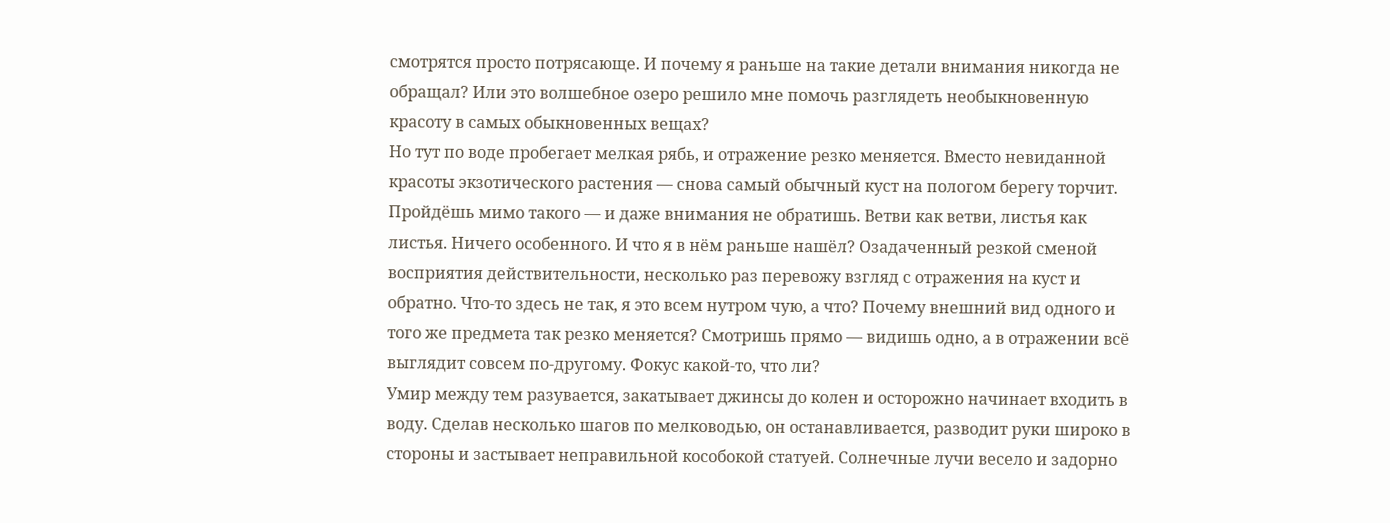смотрятся просто потрясающе. И почему я раньше на такие детали внимания никогда не обращал? Или это волшебное озеро решило мне помочь разглядеть необыкновенную красоту в самых обыкновенных вещах?
Но тут по воде пробегает мелкая рябь, и отражение резко меняется. Вместо невиданной красоты экзотического растения — снова самый обычный куст на пологом берегу торчит. Пройдёшь мимо такого — и даже внимания не обратишь. Ветви как ветви, листья как листья. Ничего особенного. И что я в нём раньше нашёл? Озадаченный резкой сменой восприятия действительности, несколько раз перевожу взгляд с отражения на куст и обратно. Что-то здесь не так, я это всем нутром чую, а что? Почему внешний вид одного и того же предмета так резко меняется? Смотришь прямо — видишь одно, а в отражении всё выглядит совсем по-другому. Фокус какой-то, что ли?
Умир между тем разувается, закатывает джинсы до колен и осторожно начинает входить в воду. Сделав несколько шагов по мелководью, он останавливается, разводит руки широко в стороны и застывает неправильной кособокой статуей. Солнечные лучи весело и задорно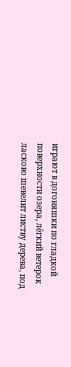играют в догоняшки по гладкой поверхности озера, лёгкий ветерок ласково шевелит листву дерева, под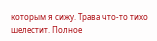которым я сижу. Трава что-то тихо шелестит. Полное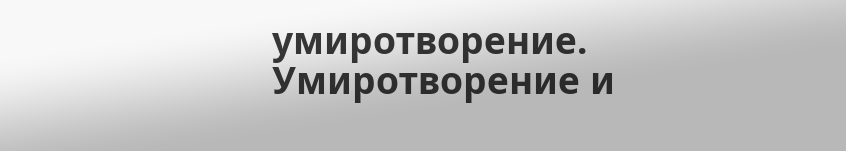умиротворение. Умиротворение и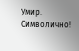Умир. Символично!